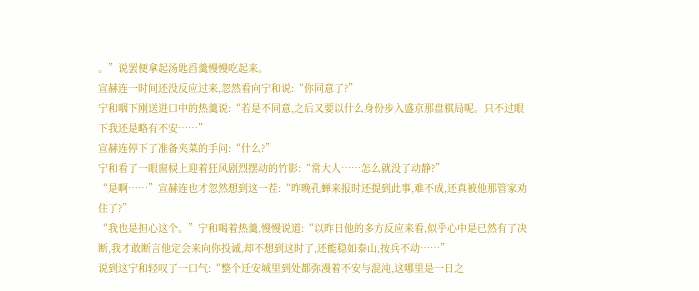。”说罢便拿起汤匙舀羹慢慢吃起来。
宣赫连一时间还没反应过来,忽然看向宁和说:“你同意了?”
宁和咽下刚送进口中的热羹说:“若是不同意,之后又要以什么身份步入盛京那盘棋局呢。只不过眼下我还是略有不安……”
宣赫连停下了准备夹菜的手问:“什么?”
宁和看了一眼窗棂上迎着狂风剧烈摆动的竹影:“常大人……怎么就没了动静?”
“是啊……”宣赫连也才忽然想到这一茬:“昨晚孔蝉来报时还提到此事,难不成,还真被他那管家劝住了?”
“我也是担心这个。”宁和喝着热羹,慢慢说道:“以昨日他的多方反应来看,似乎心中是已然有了决断,我才敢断言他定会来向你投诚,却不想到这时了,还能稳如泰山,按兵不动……”
说到这宁和轻叹了一口气:“整个迁安城里到处都弥漫着不安与混沌,这哪里是一日之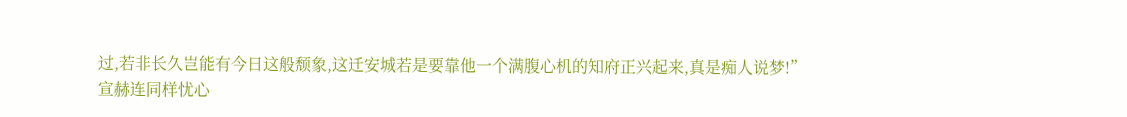过,若非长久岂能有今日这般颓象,这迁安城若是要靠他一个满腹心机的知府正兴起来,真是痴人说梦!”
宣赫连同样忧心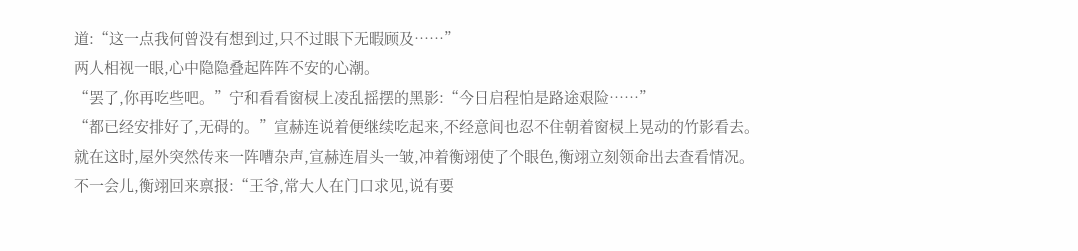道:“这一点我何曾没有想到过,只不过眼下无暇顾及……”
两人相视一眼,心中隐隐叠起阵阵不安的心潮。
“罢了,你再吃些吧。”宁和看看窗棂上凌乱摇摆的黑影:“今日启程怕是路途艰险……”
“都已经安排好了,无碍的。”宣赫连说着便继续吃起来,不经意间也忍不住朝着窗棂上晃动的竹影看去。
就在这时,屋外突然传来一阵嘈杂声,宣赫连眉头一皱,冲着衡翊使了个眼色,衡翊立刻领命出去查看情况。
不一会儿,衡翊回来禀报:“王爷,常大人在门口求见,说有要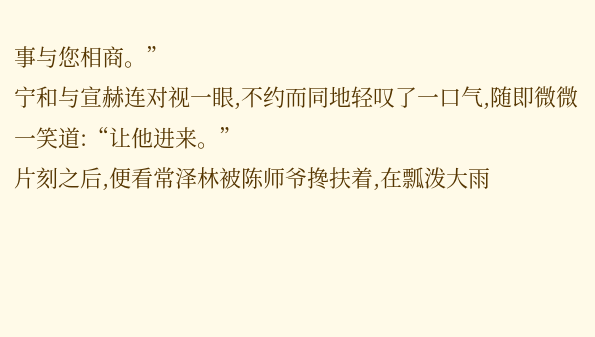事与您相商。”
宁和与宣赫连对视一眼,不约而同地轻叹了一口气,随即微微一笑道:“让他进来。”
片刻之后,便看常泽林被陈师爷搀扶着,在瓢泼大雨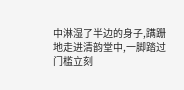中淋湿了半边的身子,蹒跚地走进清韵堂中,一脚踏过门槛立刻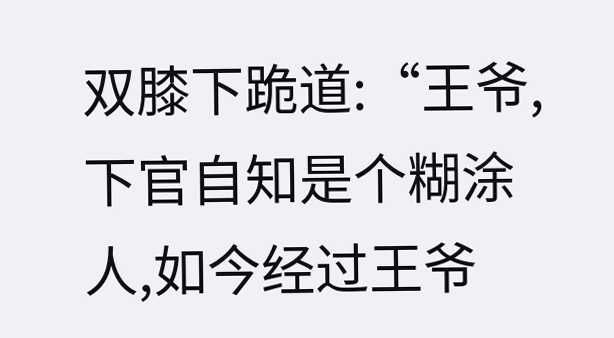双膝下跪道:“王爷,下官自知是个糊涂人,如今经过王爷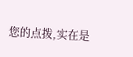您的点拨,实在是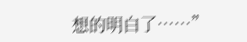想的明白了……”